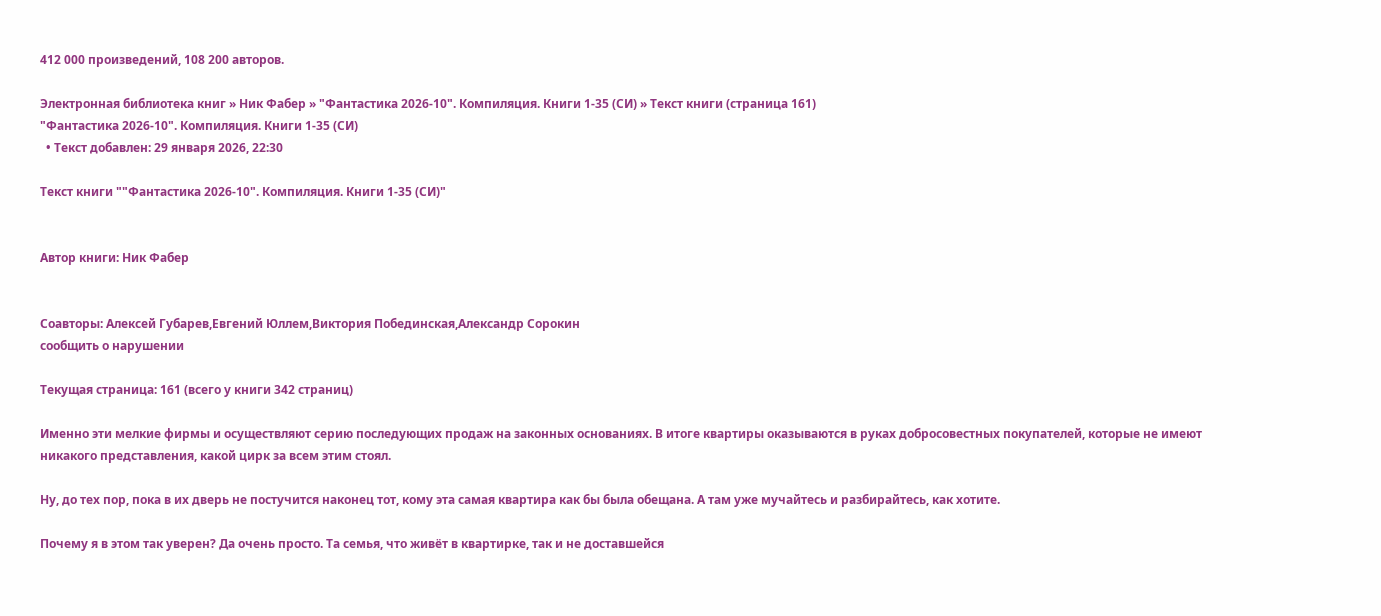412 000 произведений, 108 200 авторов.

Электронная библиотека книг » Ник Фабер » "Фантастика 2026-10". Компиляция. Книги 1-35 (СИ) » Текст книги (страница 161)
"Фантастика 2026-10". Компиляция. Книги 1-35 (СИ)
  • Текст добавлен: 29 января 2026, 22:30

Текст книги ""Фантастика 2026-10". Компиляция. Книги 1-35 (СИ)"


Автор книги: Ник Фабер


Соавторы: Алексей Губарев,Евгений Юллем,Виктория Побединская,Александр Сорокин
сообщить о нарушении

Текущая страница: 161 (всего у книги 342 страниц)

Именно эти мелкие фирмы и осуществляют серию последующих продаж на законных основаниях. В итоге квартиры оказываются в руках добросовестных покупателей, которые не имеют никакого представления, какой цирк за всем этим стоял.

Ну, до тех пор, пока в их дверь не постучится наконец тот, кому эта самая квартира как бы была обещана. А там уже мучайтесь и разбирайтесь, как хотите.

Почему я в этом так уверен? Да очень просто. Та семья, что живёт в квартирке, так и не доставшейся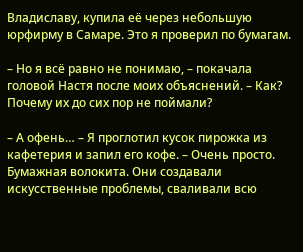Владиславу, купила её через небольшую юрфирму в Самаре. Это я проверил по бумагам.

– Но я всё равно не понимаю, – покачала головой Настя после моих объяснений. – Как? Почему их до сих пор не поймали?

– А офень… – Я проглотил кусок пирожка из кафетерия и запил его кофе. – Очень просто. Бумажная волокита. Они создавали искусственные проблемы, сваливали всю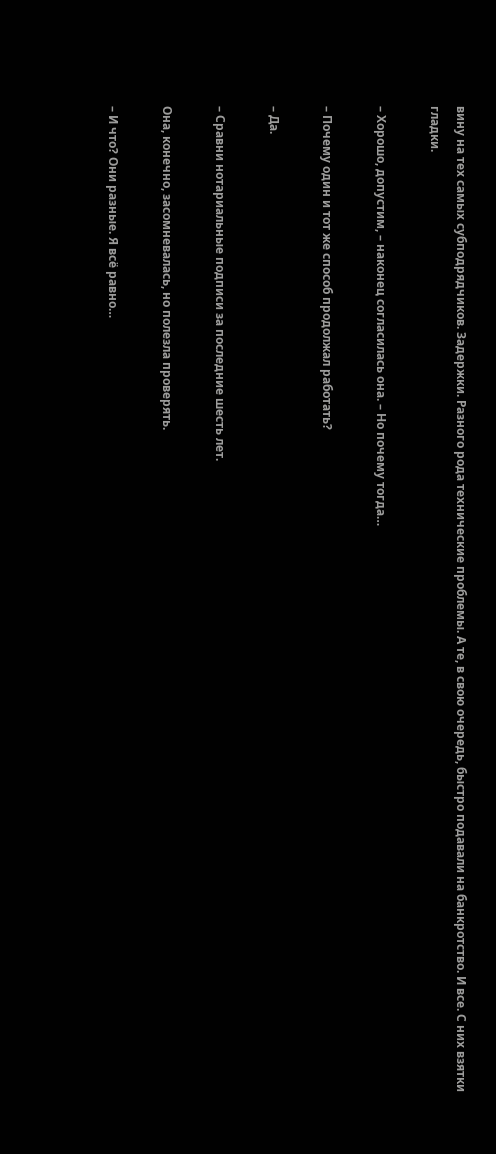вину на тех самых субподрядчиков. Задержки. Разного рода технические проблемы. А те, в свою очередь, быстро подавали на банкротство. И все. С них взятки гладки.

– Хорошо, допустим, – наконец согласилась она. – Но почему тогда…

– Почему один и тот же способ продолжал работать?

– Да.

– Сравни нотариальные подписи за последние шесть лет.

Она, конечно, засомневалась, но полезла проверять.

– И что? Они разные. Я всё равно…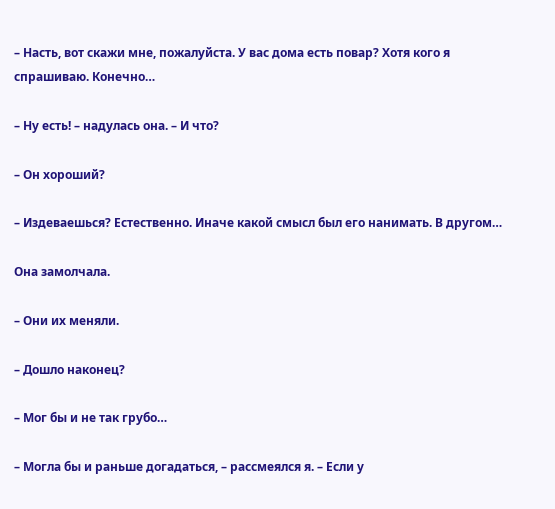– Насть, вот скажи мне, пожалуйста. У вас дома есть повар? Хотя кого я спрашиваю. Конечно…

– Ну есть! – надулась она. – И что?

– Он хороший?

– Издеваешься? Естественно. Иначе какой смысл был его нанимать. В другом…

Она замолчала.

– Они их меняли.

– Дошло наконец?

– Мог бы и не так грубо…

– Могла бы и раньше догадаться, – рассмеялся я. – Если у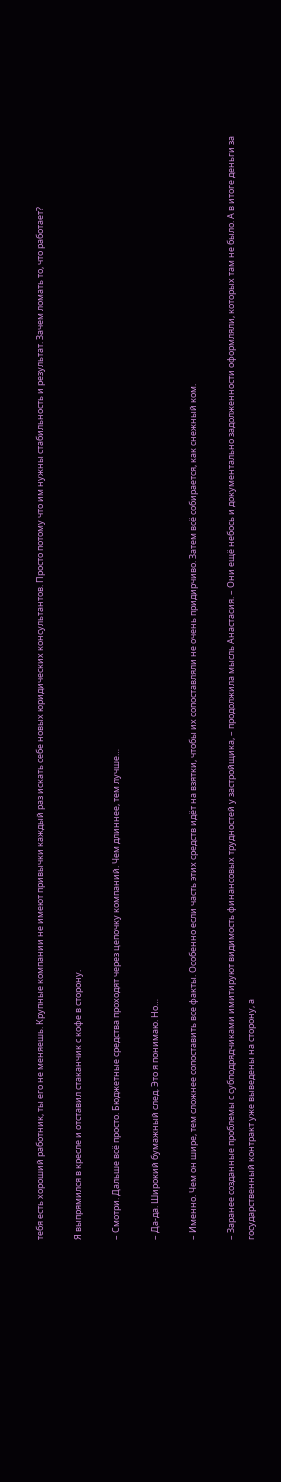тебя есть хороший работник, ты его не меняешь. Крупные компании не имеют привычки каждый раз искать себе новых юридических консультантов. Просто потому что им нужны стабильность и результат. Зачем ломать то, что работает?

Я выпрямился в кресле и отставил стаканчик с кофе в сторону.

– Смотри. Дальше всё просто. Бюджетные средства проходят через цепочку компаний. Чем длиннее, тем лучше…

– Да-да. Широкий бумажный след. Это я понимаю. Но…

– Именно. Чем он шире, тем сложнее сопоставить все факты. Особенно если часть этих средств идёт на взятки, чтобы их сопоставляли не очень придирчиво. Затем всё собирается, как снежный ком.

– Заранее созданные проблемы с субподрядчиками имитируют видимость финансовых трудностей у застройщика, – продолжила мысль Анастасия. – Они ещё небось и документально задолженности оформляли, которых там не было. А в итоге деньги за государственный контракт уже выведены на сторону, а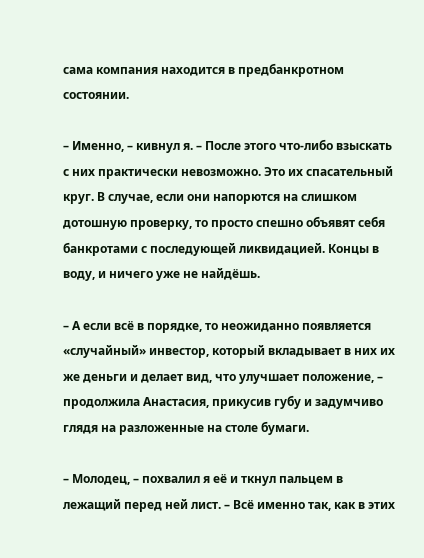сама компания находится в предбанкротном состоянии.

– Именно, – кивнул я. – После этого что-либо взыскать с них практически невозможно. Это их спасательный круг. В случае, если они напорются на слишком дотошную проверку, то просто спешно объявят себя банкротами с последующей ликвидацией. Концы в воду, и ничего уже не найдёшь.

– А если всё в порядке, то неожиданно появляется «случайный» инвестор, который вкладывает в них их же деньги и делает вид, что улучшает положение, – продолжила Анастасия, прикусив губу и задумчиво глядя на разложенные на столе бумаги.

– Молодец, – похвалил я её и ткнул пальцем в лежащий перед ней лист. – Всё именно так, как в этих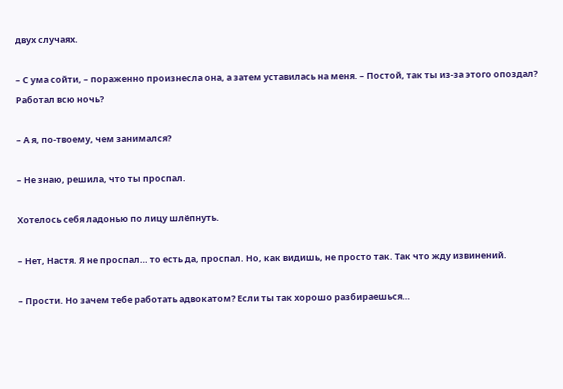двух случаях.

– С ума сойти, – пораженно произнесла она, а затем уставилась на меня. – Постой, так ты из-за этого опоздал? Работал всю ночь?

– А я, по-твоему, чем занимался?

– Не знаю, решила, что ты проспал.

Хотелось себя ладонью по лицу шлёпнуть.

– Нет, Настя. Я не проспал… то есть да, проспал. Но, как видишь, не просто так. Так что жду извинений.

– Прости. Но зачем тебе работать адвокатом? Если ты так хорошо разбираешься…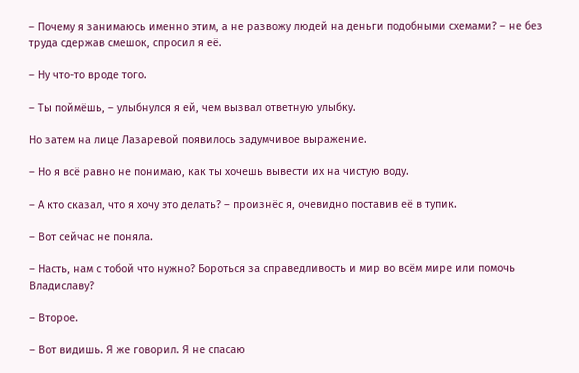– Почему я занимаюсь именно этим, а не развожу людей на деньги подобными схемами? – не без труда сдержав смешок, спросил я её.

– Ну что-то вроде того.

– Ты поймёшь, – улыбнулся я ей, чем вызвал ответную улыбку.

Но затем на лице Лазаревой появилось задумчивое выражение.

– Но я всё равно не понимаю, как ты хочешь вывести их на чистую воду.

– А кто сказал, что я хочу это делать? – произнёс я, очевидно поставив её в тупик.

– Вот сейчас не поняла.

– Насть, нам с тобой что нужно? Бороться за справедливость и мир во всём мире или помочь Владиславу?

– Второе.

– Вот видишь. Я же говорил. Я не спасаю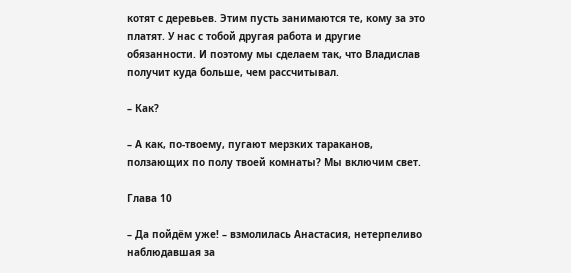котят с деревьев. Этим пусть занимаются те, кому за это платят. У нас с тобой другая работа и другие обязанности. И поэтому мы сделаем так, что Владислав получит куда больше, чем рассчитывал.

– Как?

– А как, по-твоему, пугают мерзких тараканов, ползающих по полу твоей комнаты? Мы включим свет.

Глава 10

– Да пойдём уже! – взмолилась Анастасия, нетерпеливо наблюдавшая за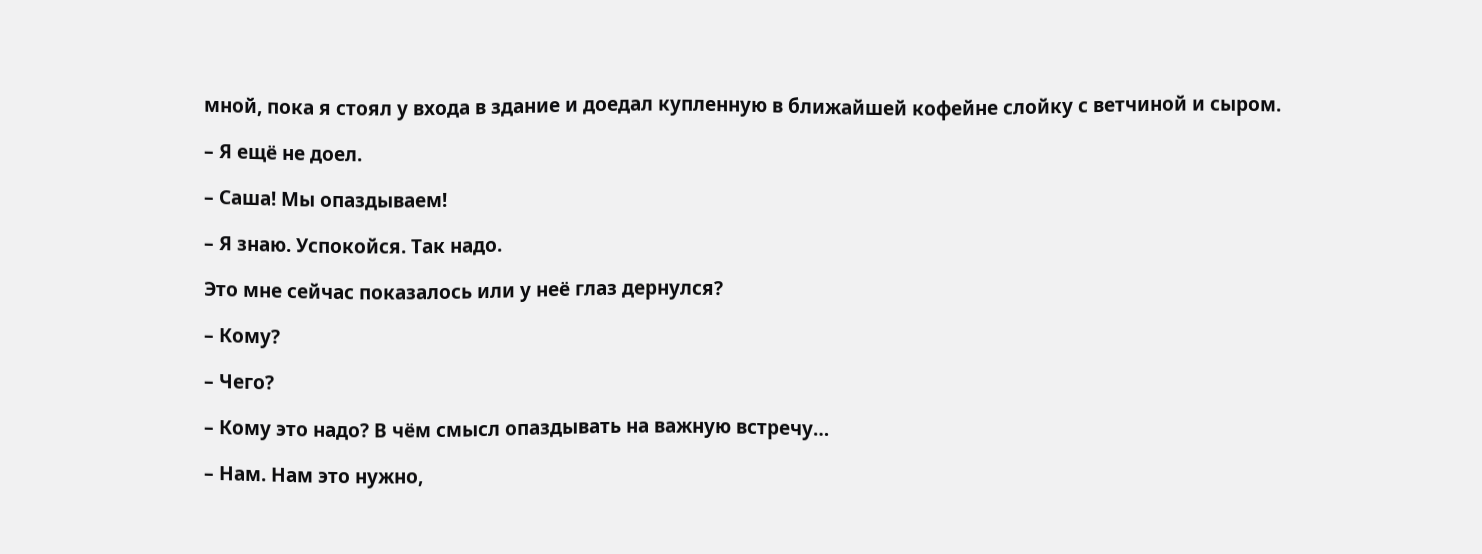мной, пока я стоял у входа в здание и доедал купленную в ближайшей кофейне слойку с ветчиной и сыром.

– Я ещё не доел.

– Саша! Мы опаздываем!

– Я знаю. Успокойся. Так надо.

Это мне сейчас показалось или у неё глаз дернулся?

– Кому?

– Чего?

– Кому это надо? В чём смысл опаздывать на важную встречу…

– Нам. Нам это нужно,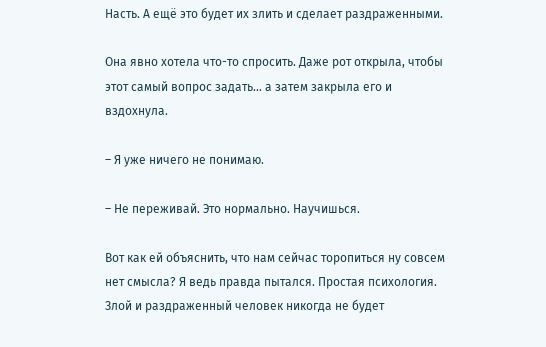Насть. А ещё это будет их злить и сделает раздраженными.

Она явно хотела что-то спросить. Даже рот открыла, чтобы этот самый вопрос задать… а затем закрыла его и вздохнула.

– Я уже ничего не понимаю.

– Не переживай. Это нормально. Научишься.

Вот как ей объяснить, что нам сейчас торопиться ну совсем нет смысла? Я ведь правда пытался. Простая психология. Злой и раздраженный человек никогда не будет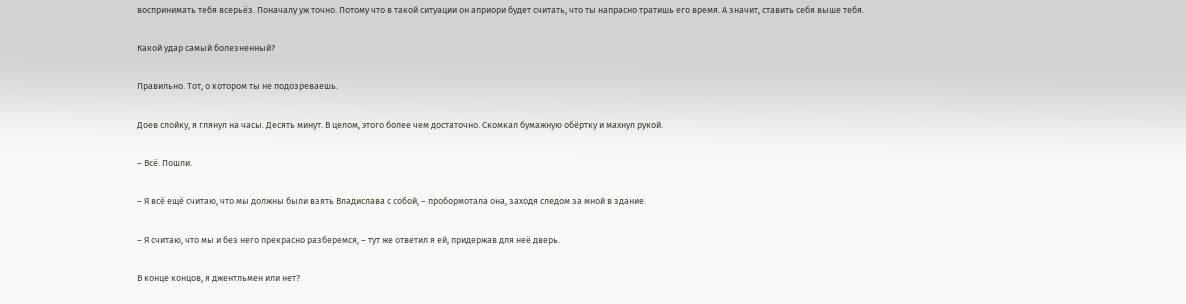воспринимать тебя всерьёз. Поначалу уж точно. Потому что в такой ситуации он априори будет считать, что ты напрасно тратишь его время. А значит, ставить себя выше тебя.

Какой удар самый болезненный?

Правильно. Тот, о котором ты не подозреваешь.

Доев слойку, я глянул на часы. Десять минут. В целом, этого более чем достаточно. Скомкал бумажную обёртку и махнул рукой.

– Всё. Пошли.

– Я всё ещё считаю, что мы должны были взять Владислава с собой, – пробормотала она, заходя следом за мной в здание.

– Я считаю, что мы и без него прекрасно разберемся, – тут же ответил я ей, придержав для неё дверь.

В конце концов, я джентльмен или нет?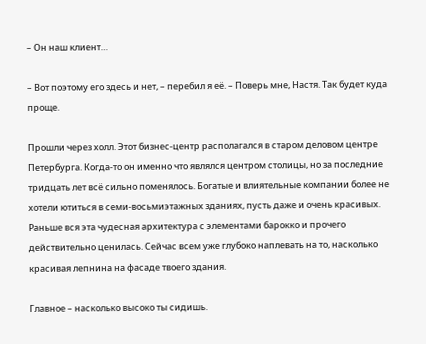– Он наш клиент…

– Вот поэтому его здесь и нет, – перебил я её. – Поверь мне, Настя. Так будет куда проще.

Прошли через холл. Этот бизнес-центр располагался в старом деловом центре Петербурга. Когда-то он именно что являлся центром столицы, но за последние тридцать лет всё сильно поменялось. Богатые и влиятельные компании более не хотели ютиться в семи-восьмиэтажных зданиях, пусть даже и очень красивых. Раньше вся эта чудесная архитектура с элементами барокко и прочего действительно ценилась. Сейчас всем уже глубоко наплевать на то, насколько красивая лепнина на фасаде твоего здания.

Главное – насколько высоко ты сидишь.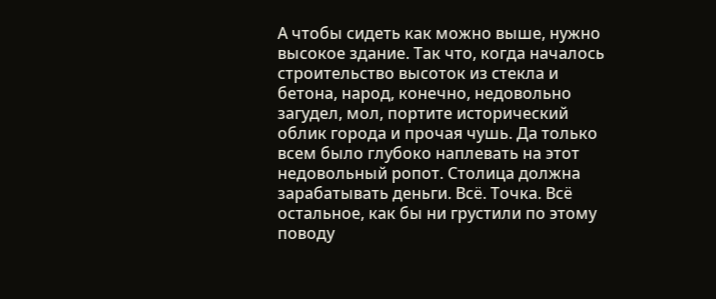А чтобы сидеть как можно выше, нужно высокое здание. Так что, когда началось строительство высоток из стекла и бетона, народ, конечно, недовольно загудел, мол, портите исторический облик города и прочая чушь. Да только всем было глубоко наплевать на этот недовольный ропот. Столица должна зарабатывать деньги. Всё. Точка. Всё остальное, как бы ни грустили по этому поводу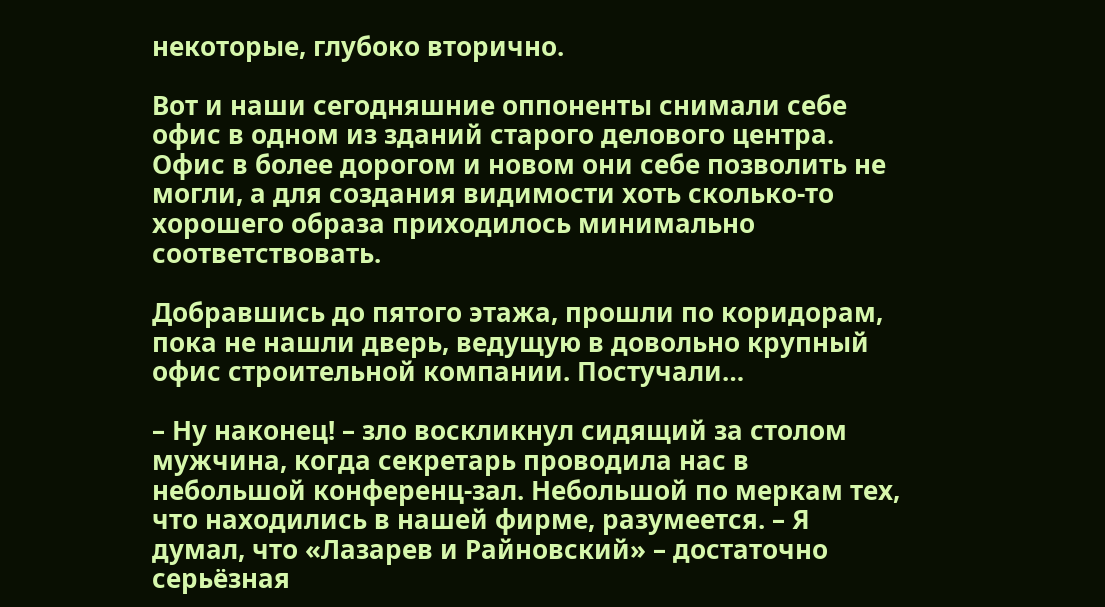некоторые, глубоко вторично.

Вот и наши сегодняшние оппоненты снимали себе офис в одном из зданий старого делового центра. Офис в более дорогом и новом они себе позволить не могли, а для создания видимости хоть сколько-то хорошего образа приходилось минимально соответствовать.

Добравшись до пятого этажа, прошли по коридорам, пока не нашли дверь, ведущую в довольно крупный офис строительной компании. Постучали…

– Ну наконец! – зло воскликнул сидящий за столом мужчина, когда секретарь проводила нас в небольшой конференц-зал. Небольшой по меркам тех, что находились в нашей фирме, разумеется. – Я думал, что «Лазарев и Райновский» – достаточно серьёзная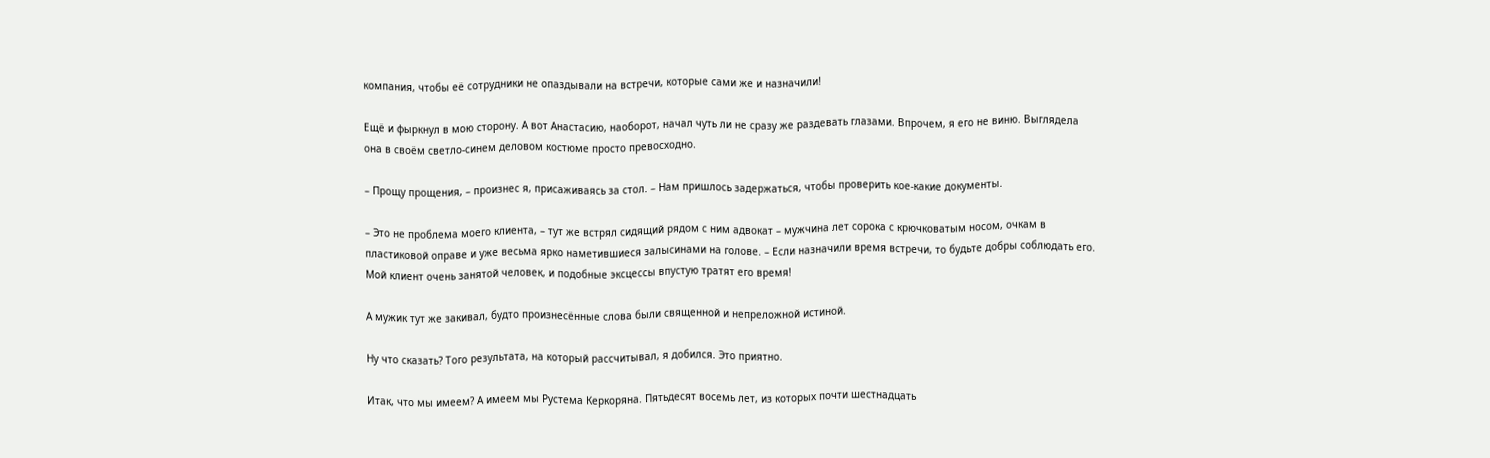компания, чтобы её сотрудники не опаздывали на встречи, которые сами же и назначили!

Ещё и фыркнул в мою сторону. А вот Анастасию, наоборот, начал чуть ли не сразу же раздевать глазами. Впрочем, я его не виню. Выглядела она в своём светло-синем деловом костюме просто превосходно.

– Прощу прощения, – произнес я, присаживаясь за стол. – Нам пришлось задержаться, чтобы проверить кое-какие документы.

– Это не проблема моего клиента, – тут же встрял сидящий рядом с ним адвокат – мужчина лет сорока с крючковатым носом, очкам в пластиковой оправе и уже весьма ярко наметившиеся залысинами на голове. – Если назначили время встречи, то будьте добры соблюдать его. Мой клиент очень занятой человек, и подобные эксцессы впустую тратят его время!

А мужик тут же закивал, будто произнесённые слова были священной и непреложной истиной.

Ну что сказать? Того результата, на который рассчитывал, я добился. Это приятно.

Итак, что мы имеем? А имеем мы Рустема Керкоряна. Пятьдесят восемь лет, из которых почти шестнадцать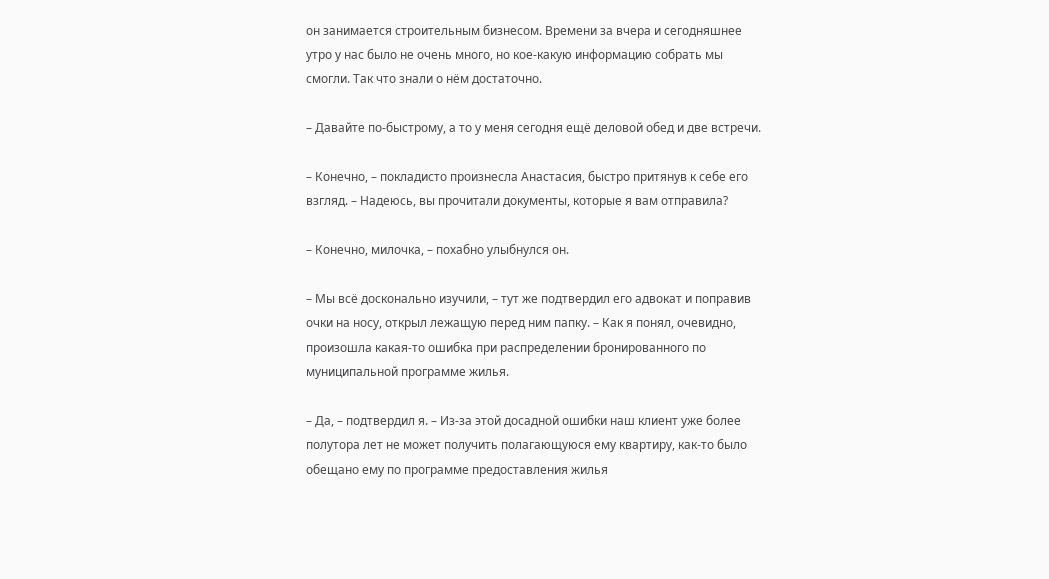он занимается строительным бизнесом. Времени за вчера и сегодняшнее утро у нас было не очень много, но кое-какую информацию собрать мы смогли. Так что знали о нём достаточно.

– Давайте по-быстрому, а то у меня сегодня ещё деловой обед и две встречи.

– Конечно, – покладисто произнесла Анастасия, быстро притянув к себе его взгляд. – Надеюсь, вы прочитали документы, которые я вам отправила?

– Конечно, милочка, – похабно улыбнулся он.

– Мы всё досконально изучили, – тут же подтвердил его адвокат и поправив очки на носу, открыл лежащую перед ним папку. – Как я понял, очевидно, произошла какая-то ошибка при распределении бронированного по муниципальной программе жилья.

– Да, – подтвердил я. – Из-за этой досадной ошибки наш клиент уже более полутора лет не может получить полагающуюся ему квартиру, как-то было обещано ему по программе предоставления жилья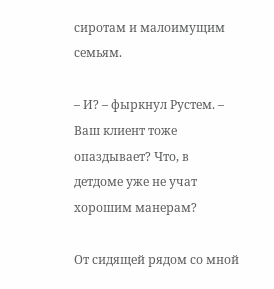сиротам и малоимущим семьям.

– И? – фыркнул Рустем. – Ваш клиент тоже опаздывает? Что, в детдоме уже не учат хорошим манерам?

От сидящей рядом со мной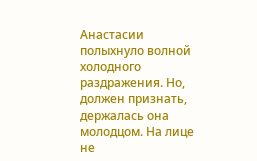Анастасии полыхнуло волной холодного раздражения. Но, должен признать, держалась она молодцом. На лице не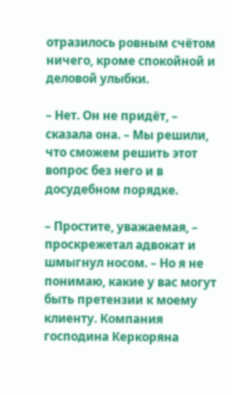отразилось ровным счётом ничего, кроме спокойной и деловой улыбки.

– Нет. Он не придёт, – сказала она. – Мы решили, что сможем решить этот вопрос без него и в досудебном порядке.

– Простите, уважаемая, – проскрежетал адвокат и шмыгнул носом. – Но я не понимаю, какие у вас могут быть претензии к моему клиенту. Компания господина Керкоряна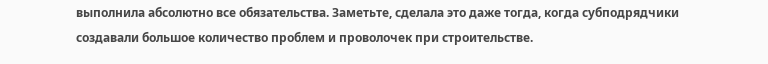выполнила абсолютно все обязательства. Заметьте, сделала это даже тогда, когда субподрядчики создавали большое количество проблем и проволочек при строительстве.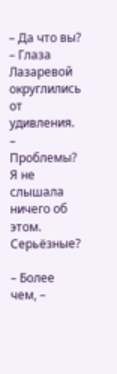– Да что вы? – Глаза Лазаревой округлились от удивления. – Проблемы? Я не слышала ничего об этом. Серьёзные?

– Более чем, –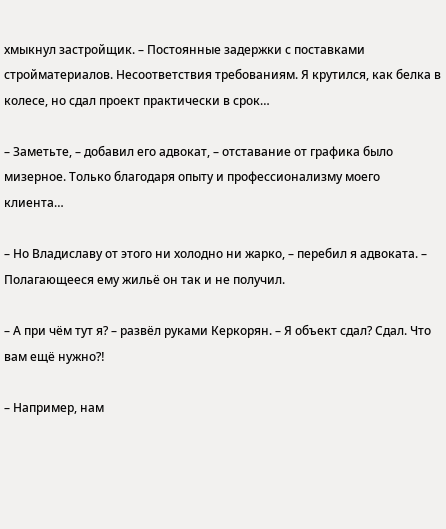хмыкнул застройщик. – Постоянные задержки с поставками стройматериалов. Несоответствия требованиям. Я крутился, как белка в колесе, но сдал проект практически в срок…

– Заметьте, – добавил его адвокат, – отставание от графика было мизерное. Только благодаря опыту и профессионализму моего клиента…

– Но Владиславу от этого ни холодно ни жарко, – перебил я адвоката. – Полагающееся ему жильё он так и не получил.

– А при чём тут я? – развёл руками Керкорян. – Я объект сдал? Сдал. Что вам ещё нужно⁈

– Например, нам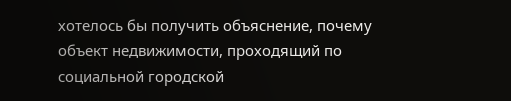хотелось бы получить объяснение, почему объект недвижимости, проходящий по социальной городской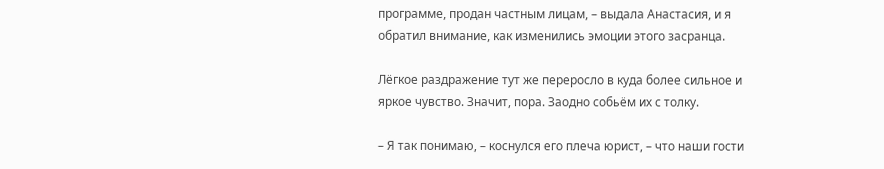программе, продан частным лицам, – выдала Анастасия, и я обратил внимание, как изменились эмоции этого засранца.

Лёгкое раздражение тут же переросло в куда более сильное и яркое чувство. Значит, пора. Заодно собьём их с толку.

– Я так понимаю, – коснулся его плеча юрист, – что наши гости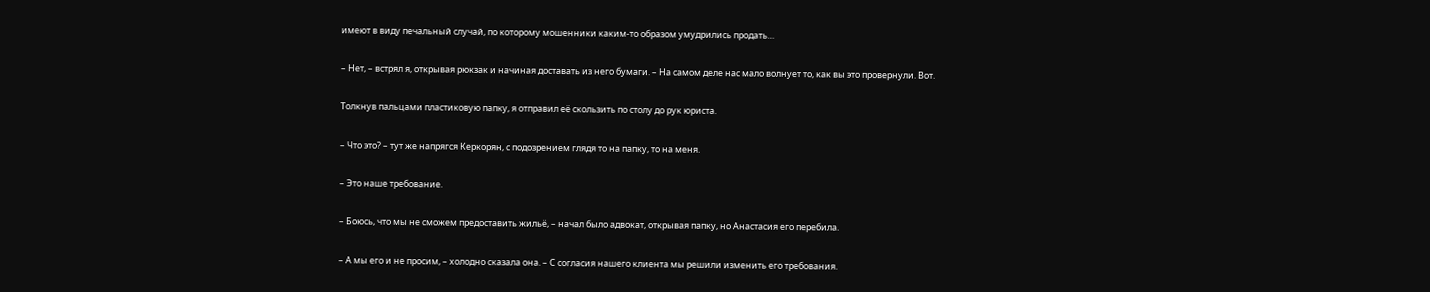имеют в виду печальный случай, по которому мошенники каким-то образом умудрились продать…

– Нет, – встрял я, открывая рюкзак и начиная доставать из него бумаги. – На самом деле нас мало волнует то, как вы это провернули. Вот.

Толкнув пальцами пластиковую папку, я отправил её скользить по столу до рук юриста.

– Что это? – тут же напрягся Керкорян, с подозрением глядя то на папку, то на меня.

– Это наше требование.

– Боюсь, что мы не сможем предоставить жильё, – начал было адвокат, открывая папку, но Анастасия его перебила.

– А мы его и не просим, – холодно сказала она. – С согласия нашего клиента мы решили изменить его требования.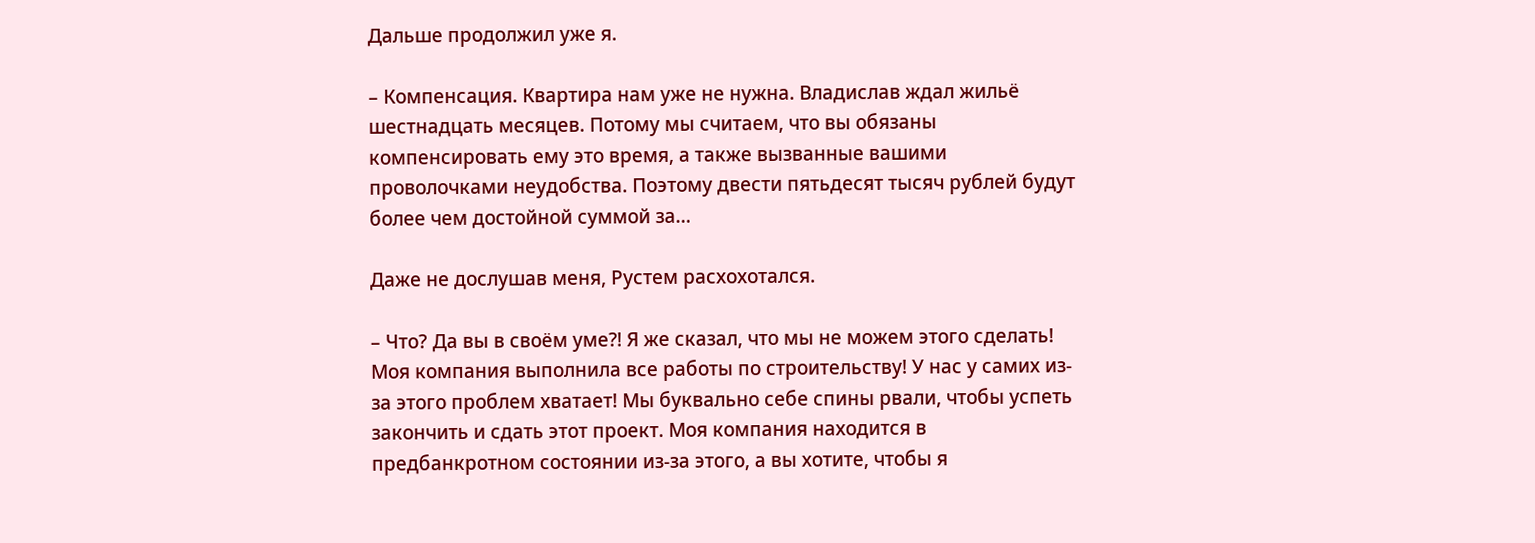Дальше продолжил уже я.

– Компенсация. Квартира нам уже не нужна. Владислав ждал жильё шестнадцать месяцев. Потому мы считаем, что вы обязаны компенсировать ему это время, а также вызванные вашими проволочками неудобства. Поэтому двести пятьдесят тысяч рублей будут более чем достойной суммой за…

Даже не дослушав меня, Рустем расхохотался.

– Что? Да вы в своём уме⁈ Я же сказал, что мы не можем этого сделать! Моя компания выполнила все работы по строительству! У нас у самих из-за этого проблем хватает! Мы буквально себе спины рвали, чтобы успеть закончить и сдать этот проект. Моя компания находится в предбанкротном состоянии из-за этого, а вы хотите, чтобы я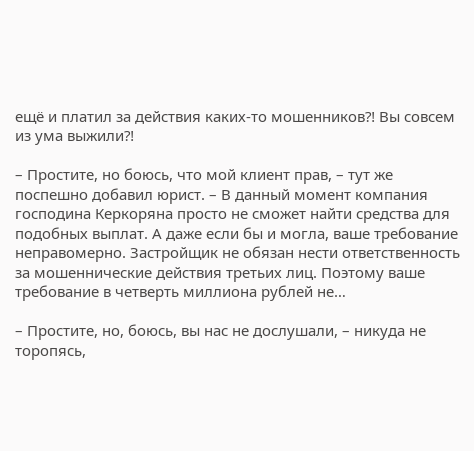ещё и платил за действия каких-то мошенников⁈ Вы совсем из ума выжили⁈

– Простите, но боюсь, что мой клиент прав, – тут же поспешно добавил юрист. – В данный момент компания господина Керкоряна просто не сможет найти средства для подобных выплат. А даже если бы и могла, ваше требование неправомерно. Застройщик не обязан нести ответственность за мошеннические действия третьих лиц. Поэтому ваше требование в четверть миллиона рублей не…

– Простите, но, боюсь, вы нас не дослушали, – никуда не торопясь,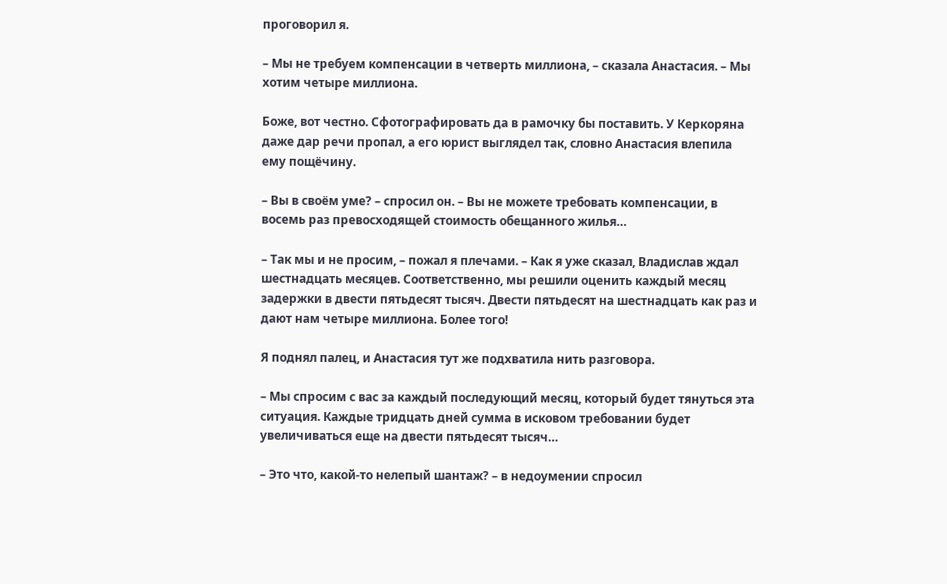проговорил я.

– Мы не требуем компенсации в четверть миллиона, – сказала Анастасия. – Мы хотим четыре миллиона.

Боже, вот честно. Сфотографировать да в рамочку бы поставить. У Керкоряна даже дар речи пропал, а его юрист выглядел так, словно Анастасия влепила ему пощёчину.

– Вы в своём уме? – спросил он. – Вы не можете требовать компенсации, в восемь раз превосходящей стоимость обещанного жилья…

– Так мы и не просим, – пожал я плечами. – Как я уже сказал, Владислав ждал шестнадцать месяцев. Соответственно, мы решили оценить каждый месяц задержки в двести пятьдесят тысяч. Двести пятьдесят на шестнадцать как раз и дают нам четыре миллиона. Более того!

Я поднял палец, и Анастасия тут же подхватила нить разговора.

– Мы спросим с вас за каждый последующий месяц, который будет тянуться эта ситуация. Каждые тридцать дней сумма в исковом требовании будет увеличиваться еще на двести пятьдесят тысяч…

– Это что, какой-то нелепый шантаж? – в недоумении спросил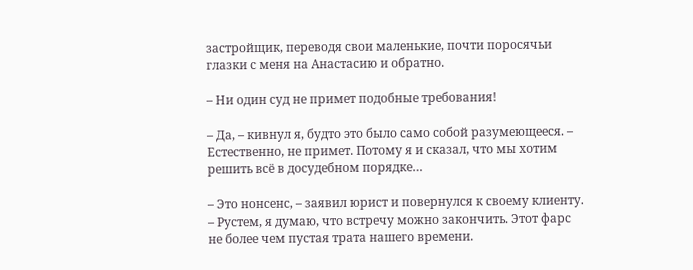застройщик, переводя свои маленькие, почти поросячьи глазки с меня на Анастасию и обратно.

– Ни один суд не примет подобные требования!

– Да, – кивнул я, будто это было само собой разумеющееся. – Естественно, не примет. Потому я и сказал, что мы хотим решить всё в досудебном порядке…

– Это нонсенс, – заявил юрист и повернулся к своему клиенту. – Рустем, я думаю, что встречу можно закончить. Этот фарс не более чем пустая трата нашего времени.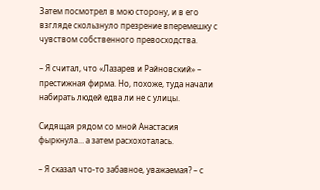Затем посмотрел в мою сторону, и в его взгляде скользнуло презрение вперемешку с чувством собственного превосходства.

– Я считал, что «Лазарев и Райновский» – престижная фирма. Но, похоже, туда начали набирать людей едва ли не с улицы.

Сидящая рядом со мной Анастасия фыркнула… а затем расхохоталась.

– Я сказал что-то забавное, уважаемая? – с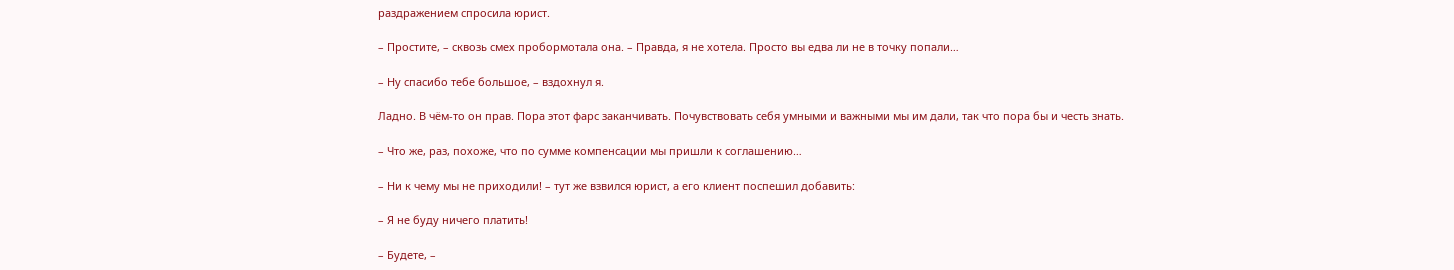раздражением спросила юрист.

– Простите, – сквозь смех пробормотала она. – Правда, я не хотела. Просто вы едва ли не в точку попали…

– Ну спасибо тебе большое, – вздохнул я.

Ладно. В чём-то он прав. Пора этот фарс заканчивать. Почувствовать себя умными и важными мы им дали, так что пора бы и честь знать.

– Что же, раз, похоже, что по сумме компенсации мы пришли к соглашению…

– Ни к чему мы не приходили! – тут же взвился юрист, а его клиент поспешил добавить:

– Я не буду ничего платить!

– Будете, –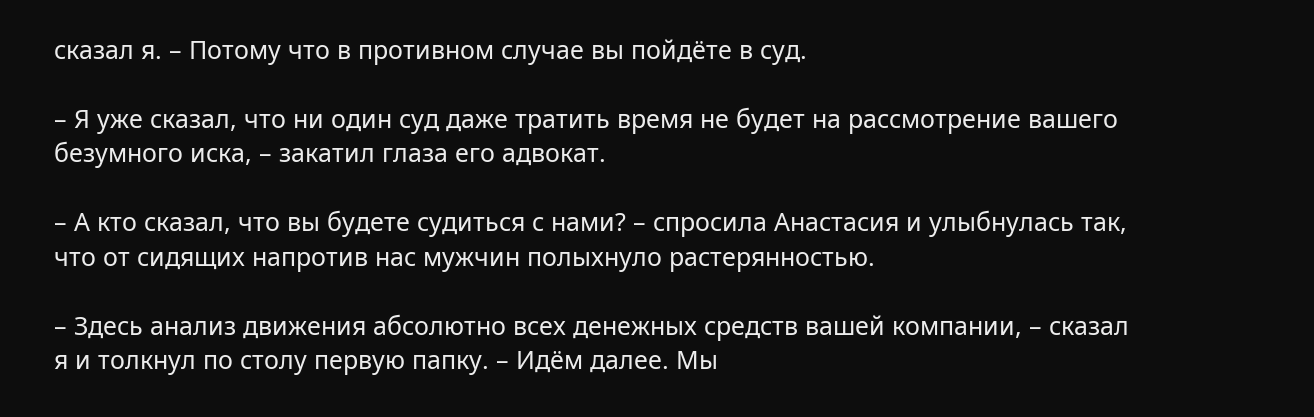сказал я. – Потому что в противном случае вы пойдёте в суд.

– Я уже сказал, что ни один суд даже тратить время не будет на рассмотрение вашего безумного иска, – закатил глаза его адвокат.

– А кто сказал, что вы будете судиться с нами? – спросила Анастасия и улыбнулась так, что от сидящих напротив нас мужчин полыхнуло растерянностью.

– Здесь анализ движения абсолютно всех денежных средств вашей компании, – сказал я и толкнул по столу первую папку. – Идём далее. Мы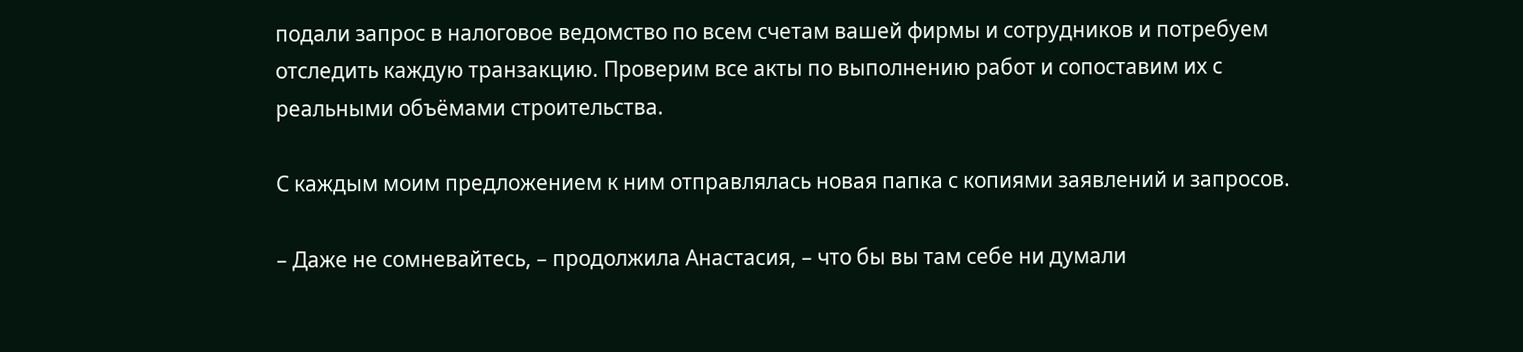подали запрос в налоговое ведомство по всем счетам вашей фирмы и сотрудников и потребуем отследить каждую транзакцию. Проверим все акты по выполнению работ и сопоставим их с реальными объёмами строительства.

С каждым моим предложением к ним отправлялась новая папка с копиями заявлений и запросов.

– Даже не сомневайтесь, – продолжила Анастасия, – что бы вы там себе ни думали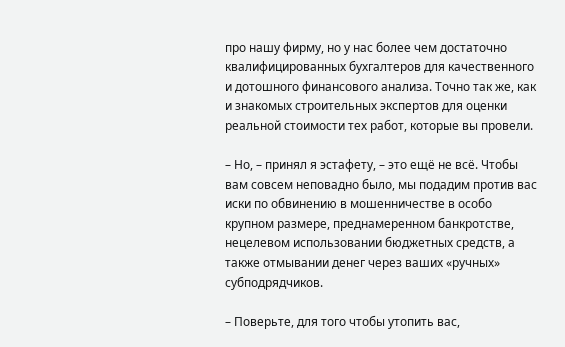про нашу фирму, но у нас более чем достаточно квалифицированных бухгалтеров для качественного и дотошного финансового анализа. Точно так же, как и знакомых строительных экспертов для оценки реальной стоимости тех работ, которые вы провели.

– Но, – принял я эстафету, – это ещё не всё. Чтобы вам совсем неповадно было, мы подадим против вас иски по обвинению в мошенничестве в особо крупном размере, преднамеренном банкротстве, нецелевом использовании бюджетных средств, а также отмывании денег через ваших «ручных» субподрядчиков.

– Поверьте, для того чтобы утопить вас,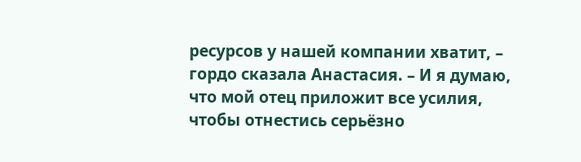ресурсов у нашей компании хватит, – гордо сказала Анастасия. – И я думаю, что мой отец приложит все усилия, чтобы отнестись серьёзно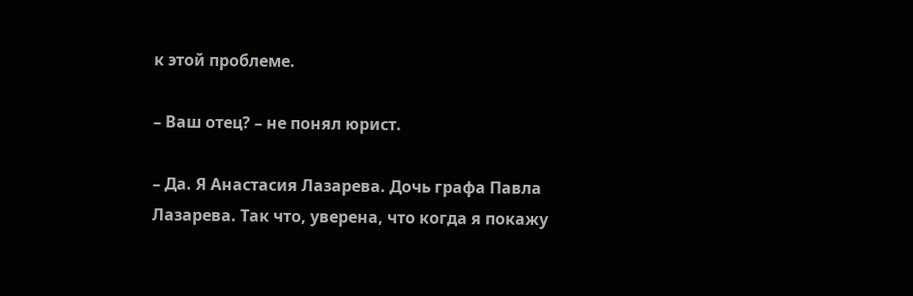к этой проблеме.

– Ваш отец? – не понял юрист.

– Да. Я Анастасия Лазарева. Дочь графа Павла Лазарева. Так что, уверена, что когда я покажу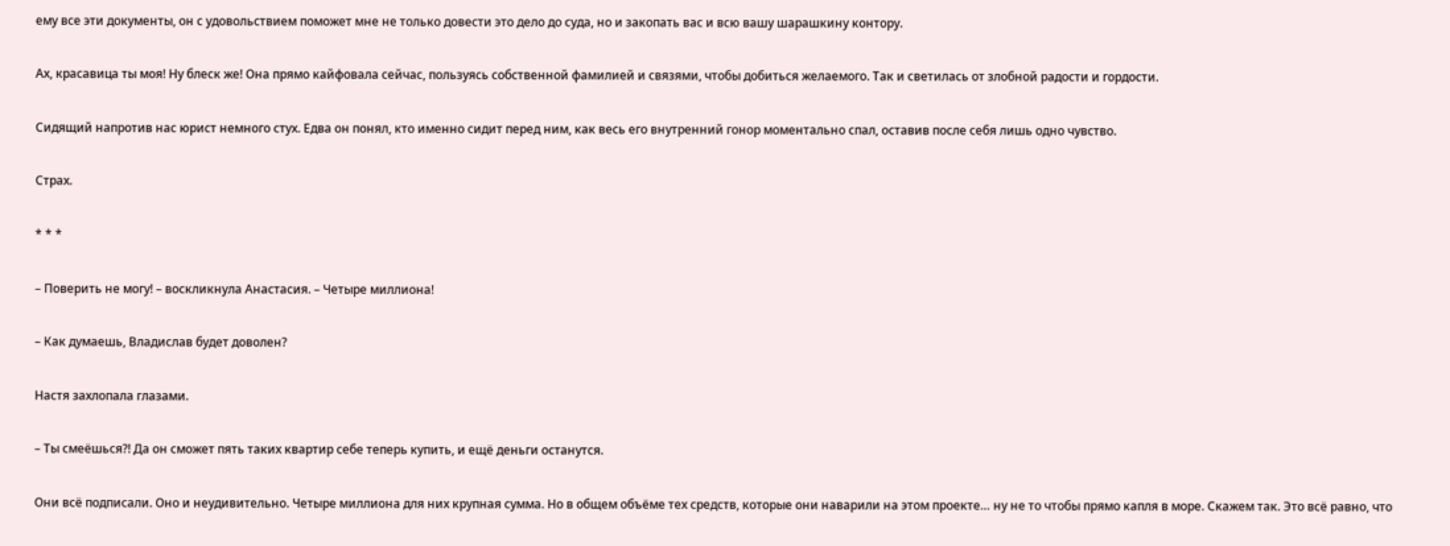ему все эти документы, он с удовольствием поможет мне не только довести это дело до суда, но и закопать вас и всю вашу шарашкину контору.

Ах, красавица ты моя! Ну блеск же! Она прямо кайфовала сейчас, пользуясь собственной фамилией и связями, чтобы добиться желаемого. Так и светилась от злобной радости и гордости.

Сидящий напротив нас юрист немного стух. Едва он понял, кто именно сидит перед ним, как весь его внутренний гонор моментально спал, оставив после себя лишь одно чувство.

Страх.

* * *

– Поверить не могу! – воскликнула Анастасия. – Четыре миллиона!

– Как думаешь, Владислав будет доволен?

Настя захлопала глазами.

– Ты смеёшься⁈ Да он сможет пять таких квартир себе теперь купить, и ещё деньги останутся.

Они всё подписали. Оно и неудивительно. Четыре миллиона для них крупная сумма. Но в общем объёме тех средств, которые они наварили на этом проекте… ну не то чтобы прямо капля в море. Скажем так. Это всё равно, что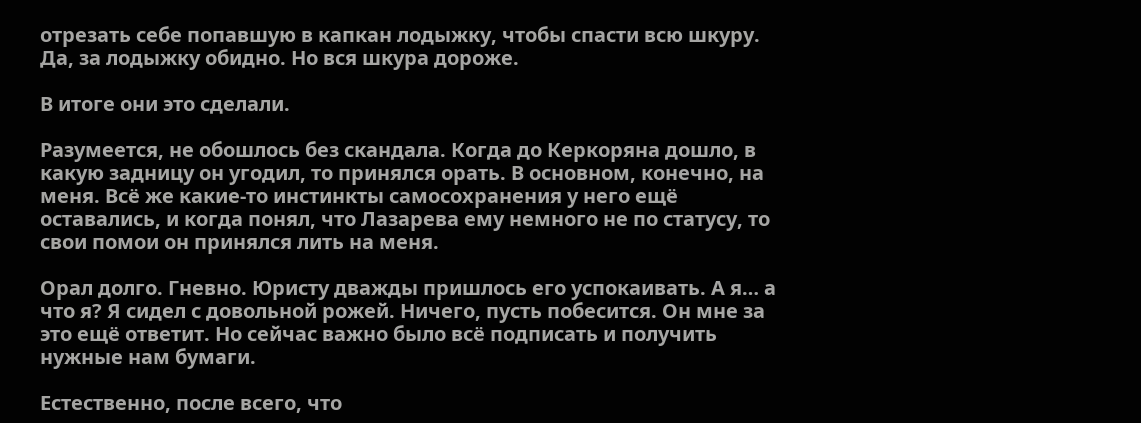отрезать себе попавшую в капкан лодыжку, чтобы спасти всю шкуру. Да, за лодыжку обидно. Но вся шкура дороже.

В итоге они это сделали.

Разумеется, не обошлось без скандала. Когда до Керкоряна дошло, в какую задницу он угодил, то принялся орать. В основном, конечно, на меня. Всё же какие-то инстинкты самосохранения у него ещё оставались, и когда понял, что Лазарева ему немного не по статусу, то свои помои он принялся лить на меня.

Орал долго. Гневно. Юристу дважды пришлось его успокаивать. А я… а что я? Я сидел с довольной рожей. Ничего, пусть побесится. Он мне за это ещё ответит. Но сейчас важно было всё подписать и получить нужные нам бумаги.

Естественно, после всего, что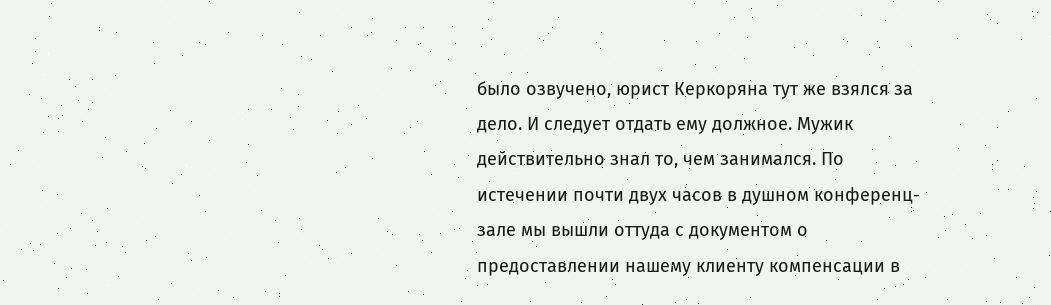было озвучено, юрист Керкоряна тут же взялся за дело. И следует отдать ему должное. Мужик действительно знал то, чем занимался. По истечении почти двух часов в душном конференц-зале мы вышли оттуда с документом о предоставлении нашему клиенту компенсации в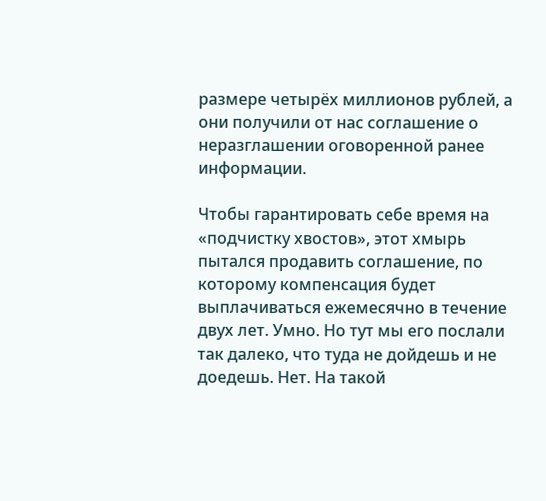размере четырёх миллионов рублей, а они получили от нас соглашение о неразглашении оговоренной ранее информации.

Чтобы гарантировать себе время на «подчистку хвостов», этот хмырь пытался продавить соглашение, по которому компенсация будет выплачиваться ежемесячно в течение двух лет. Умно. Но тут мы его послали так далеко, что туда не дойдешь и не доедешь. Нет. На такой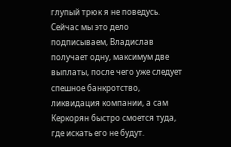глупый трюк я не поведусь. Сейчас мы это дело подписываем, Владислав получает одну, максимум две выплаты, после чего уже следует спешное банкротство, ликвидация компании, а сам Керкорян быстро смоется туда, где искать его не будут.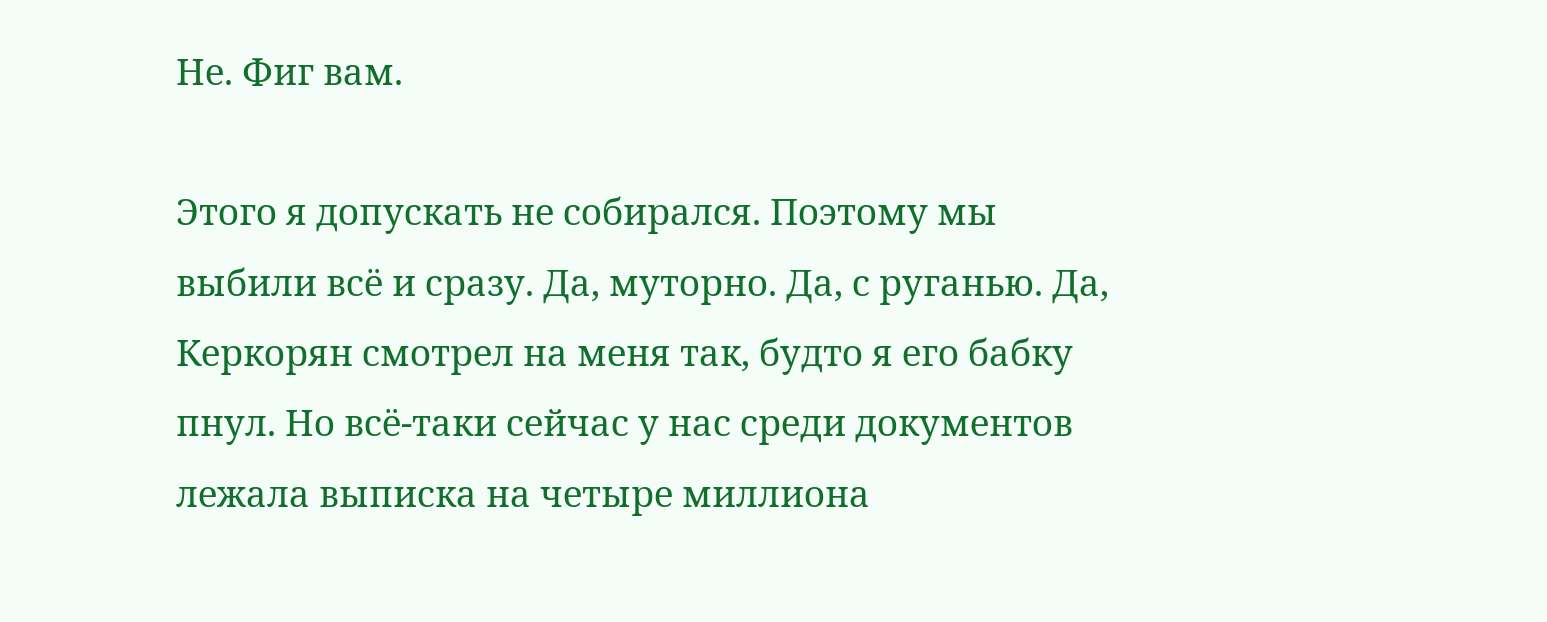Не. Фиг вам.

Этого я допускать не собирался. Поэтому мы выбили всё и сразу. Да, муторно. Да, с руганью. Да, Керкорян смотрел на меня так, будто я его бабку пнул. Но всё-таки сейчас у нас среди документов лежала выписка на четыре миллиона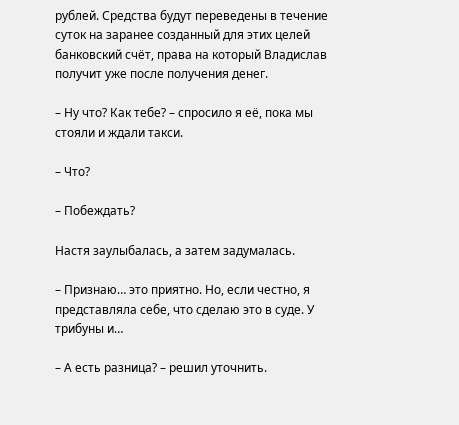рублей. Средства будут переведены в течение суток на заранее созданный для этих целей банковский счёт, права на который Владислав получит уже после получения денег.

– Ну что? Как тебе? – спросило я её, пока мы стояли и ждали такси.

– Что?

– Побеждать?

Настя заулыбалась, а затем задумалась.

– Признаю… это приятно. Но, если честно, я представляла себе, что сделаю это в суде. У трибуны и…

– А есть разница? – решил уточнить.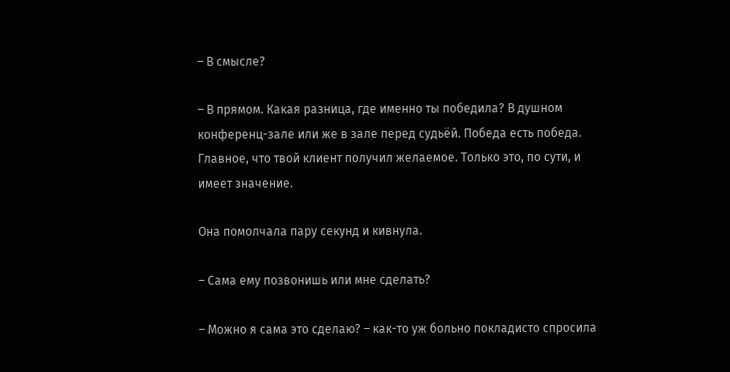– В смысле?

– В прямом. Какая разница, где именно ты победила? В душном конференц-зале или же в зале перед судьёй. Победа есть победа. Главное, что твой клиент получил желаемое. Только это, по сути, и имеет значение.

Она помолчала пару секунд и кивнула.

– Сама ему позвонишь или мне сделать?

– Можно я сама это сделаю? – как-то уж больно покладисто спросила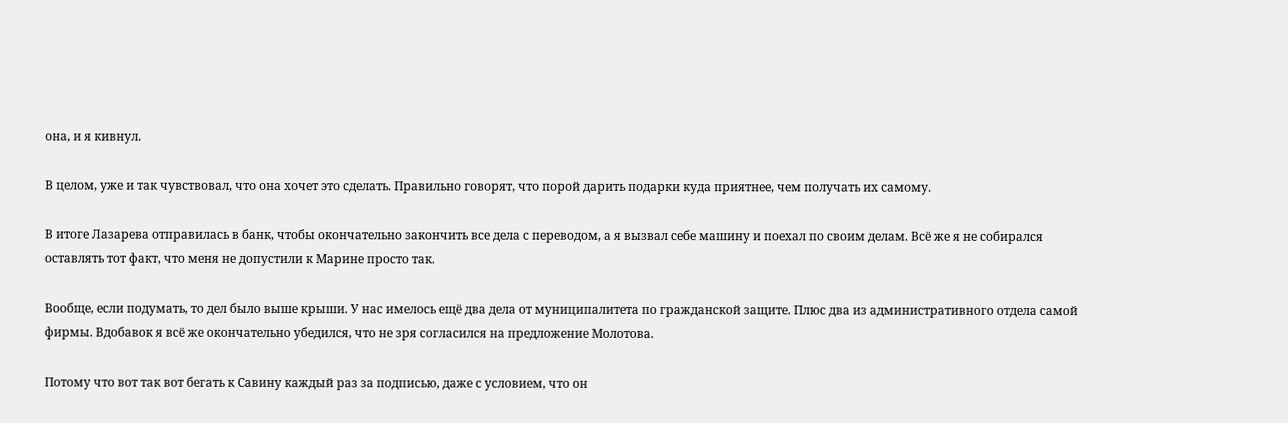она, и я кивнул.

В целом, уже и так чувствовал, что она хочет это сделать. Правильно говорят, что порой дарить подарки куда приятнее, чем получать их самому.

В итоге Лазарева отправилась в банк, чтобы окончательно закончить все дела с переводом, а я вызвал себе машину и поехал по своим делам. Всё же я не собирался оставлять тот факт, что меня не допустили к Марине просто так.

Вообще, если подумать, то дел было выше крыши. У нас имелось ещё два дела от муниципалитета по гражданской защите. Плюс два из административного отдела самой фирмы. Вдобавок я всё же окончательно убедился, что не зря согласился на предложение Молотова.

Потому что вот так вот бегать к Савину каждый раз за подписью, даже с условием, что он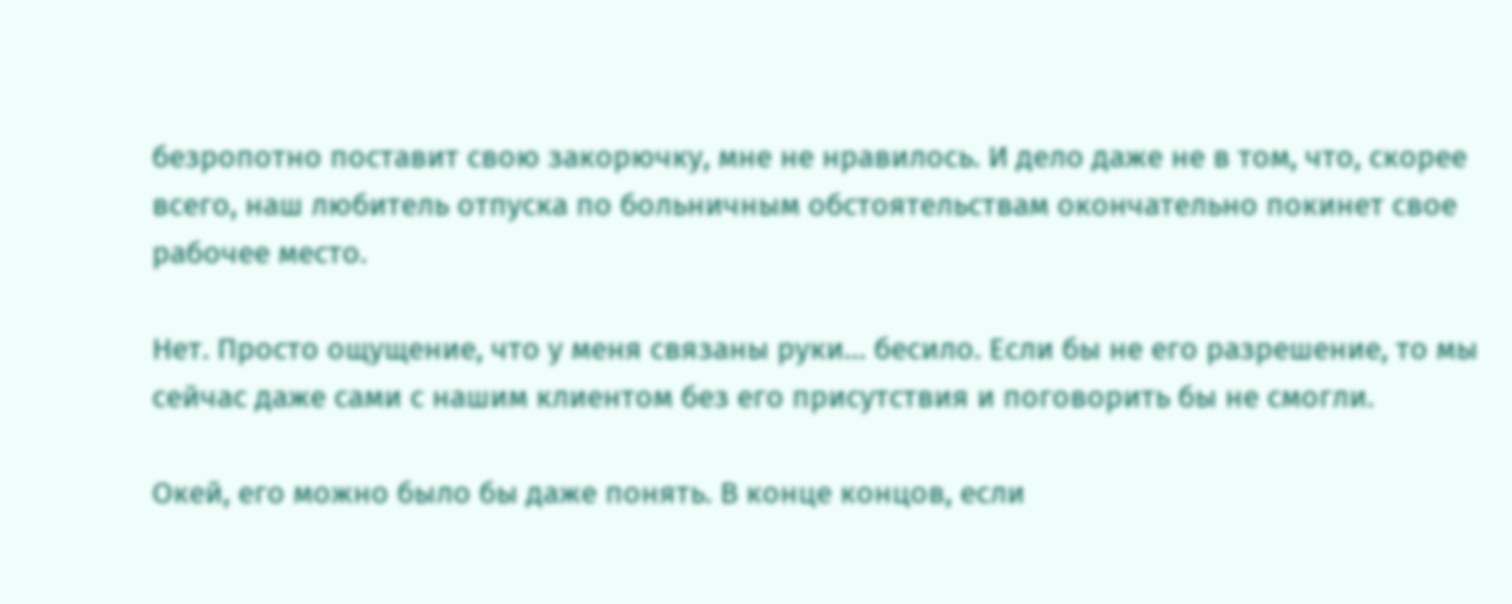безропотно поставит свою закорючку, мне не нравилось. И дело даже не в том, что, скорее всего, наш любитель отпуска по больничным обстоятельствам окончательно покинет свое рабочее место.

Нет. Просто ощущение, что у меня связаны руки… бесило. Если бы не его разрешение, то мы сейчас даже сами с нашим клиентом без его присутствия и поговорить бы не смогли.

Окей, его можно было бы даже понять. В конце концов, если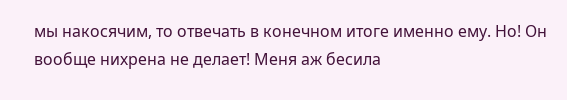мы накосячим, то отвечать в конечном итоге именно ему. Но! Он вообще нихрена не делает! Меня аж бесила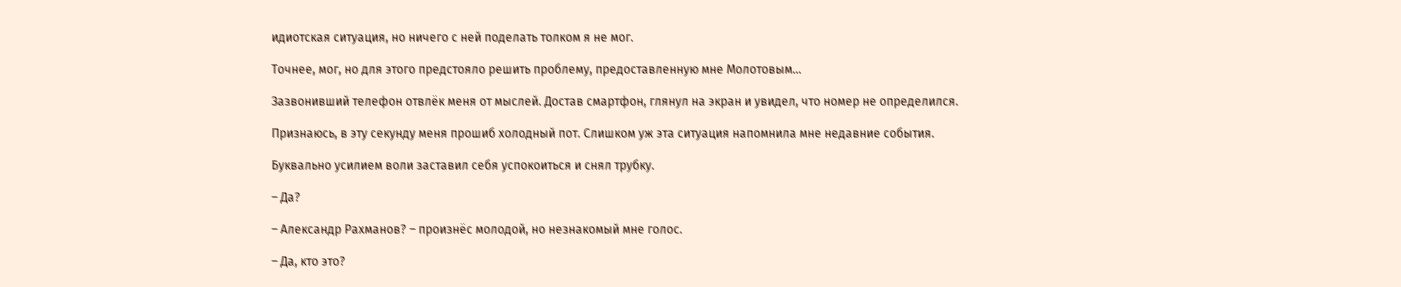идиотская ситуация, но ничего с ней поделать толком я не мог.

Точнее, мог, но для этого предстояло решить проблему, предоставленную мне Молотовым…

Зазвонивший телефон отвлёк меня от мыслей. Достав смартфон, глянул на экран и увидел, что номер не определился.

Признаюсь, в эту секунду меня прошиб холодный пот. Слишком уж эта ситуация напомнила мне недавние события.

Буквально усилием воли заставил себя успокоиться и снял трубку.

– Да?

– Александр Рахманов? – произнёс молодой, но незнакомый мне голос.

– Да, кто это?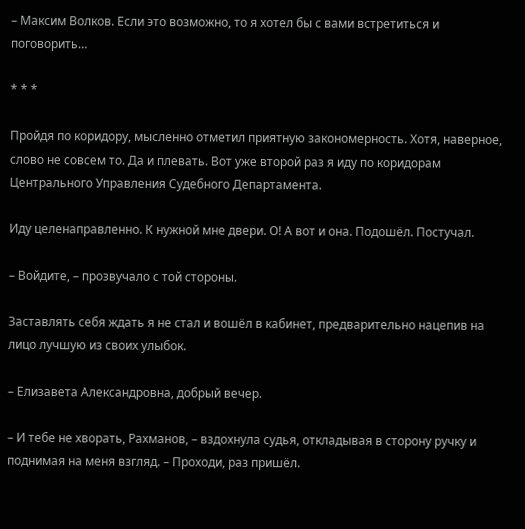– Максим Волков. Если это возможно, то я хотел бы с вами встретиться и поговорить…

* * *

Пройдя по коридору, мысленно отметил приятную закономерность. Хотя, наверное, слово не совсем то. Да и плевать. Вот уже второй раз я иду по коридорам Центрального Управления Судебного Департамента.

Иду целенаправленно. К нужной мне двери. О! А вот и она. Подошёл. Постучал.

– Войдите, – прозвучало с той стороны.

Заставлять себя ждать я не стал и вошёл в кабинет, предварительно нацепив на лицо лучшую из своих улыбок.

– Елизавета Александровна, добрый вечер.

– И тебе не хворать, Рахманов, – вздохнула судья, откладывая в сторону ручку и поднимая на меня взгляд. – Проходи, раз пришёл.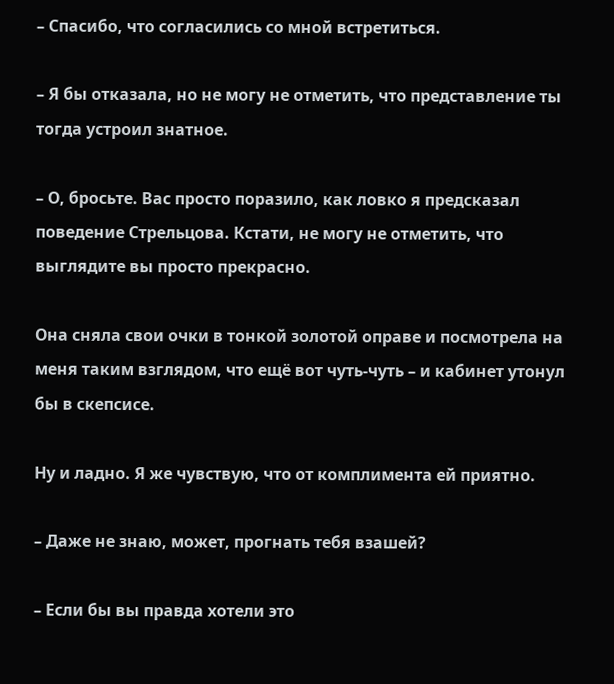– Спасибо, что согласились со мной встретиться.

– Я бы отказала, но не могу не отметить, что представление ты тогда устроил знатное.

– О, бросьте. Вас просто поразило, как ловко я предсказал поведение Стрельцова. Кстати, не могу не отметить, что выглядите вы просто прекрасно.

Она сняла свои очки в тонкой золотой оправе и посмотрела на меня таким взглядом, что ещё вот чуть-чуть – и кабинет утонул бы в скепсисе.

Ну и ладно. Я же чувствую, что от комплимента ей приятно.

– Даже не знаю, может, прогнать тебя взашей?

– Если бы вы правда хотели это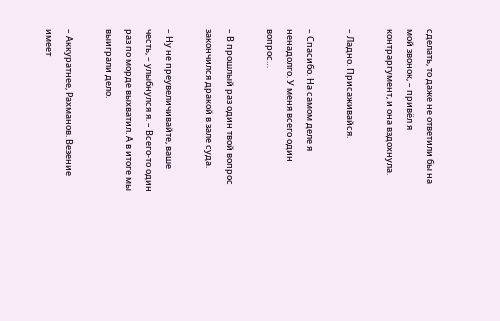сделать, то даже не ответили бы на мой звонок, – привёл я контраргумент, и она вздохнула.

– Ладно. Присаживайся.

– Спасибо. На самом деле я ненадолго. У меня всего один вопрос…

– В прошлый раз один твой вопрос закончился дракой в зале суда.

– Ну не преувеличивайте, ваше честь, – улыбнулся я. – Всего-то один раз по морде выхватил. А в итоге мы выиграли дело.

– Аккуратнее, Рахманов. Везение имеет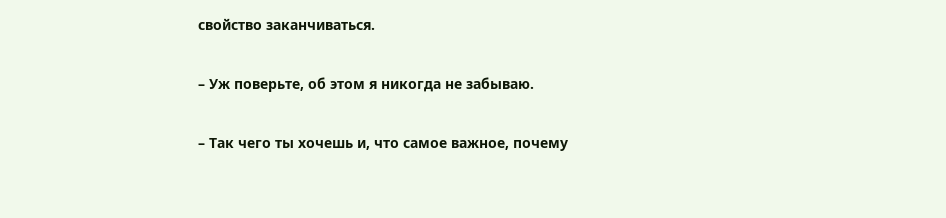свойство заканчиваться.

– Уж поверьте, об этом я никогда не забываю.

– Так чего ты хочешь и, что самое важное, почему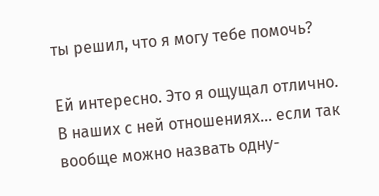ты решил, что я могу тебе помочь?

Ей интересно. Это я ощущал отлично. В наших с ней отношениях… если так вообще можно назвать одну-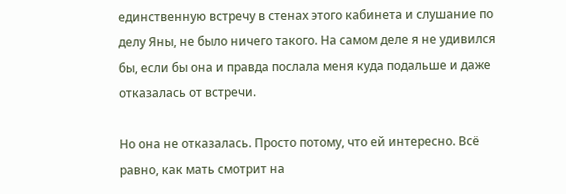единственную встречу в стенах этого кабинета и слушание по делу Яны, не было ничего такого. На самом деле я не удивился бы, если бы она и правда послала меня куда подальше и даже отказалась от встречи.

Но она не отказалась. Просто потому, что ей интересно. Всё равно, как мать смотрит на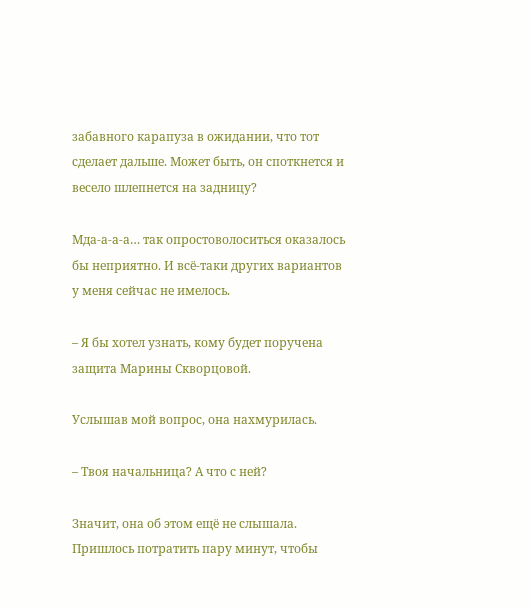забавного карапуза в ожидании, что тот сделает дальше. Может быть, он споткнется и весело шлепнется на задницу?

Мда-а-а-а… так опростоволоситься оказалось бы неприятно. И всё-таки других вариантов у меня сейчас не имелось.

– Я бы хотел узнать, кому будет поручена защита Марины Скворцовой.

Услышав мой вопрос, она нахмурилась.

– Твоя начальница? А что с ней?

Значит, она об этом ещё не слышала. Пришлось потратить пару минут, чтобы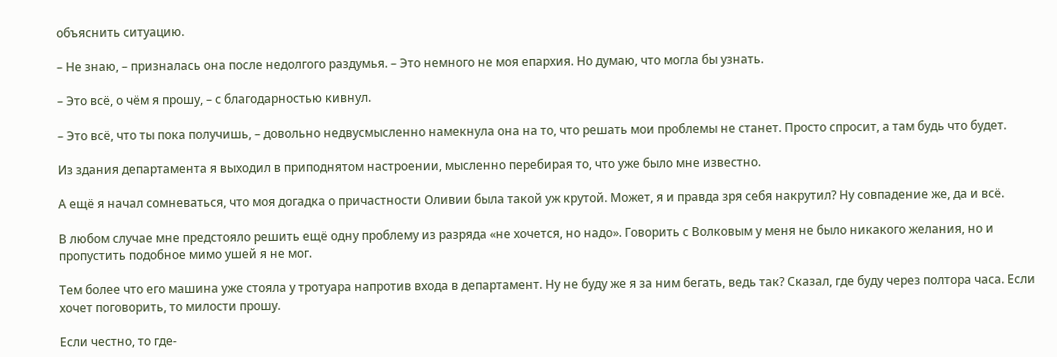объяснить ситуацию.

– Не знаю, – призналась она после недолгого раздумья. – Это немного не моя епархия. Но думаю, что могла бы узнать.

– Это всё, о чём я прошу, – с благодарностью кивнул.

– Это всё, что ты пока получишь, – довольно недвусмысленно намекнула она на то, что решать мои проблемы не станет. Просто спросит, а там будь что будет.

Из здания департамента я выходил в приподнятом настроении, мысленно перебирая то, что уже было мне известно.

А ещё я начал сомневаться, что моя догадка о причастности Оливии была такой уж крутой. Может, я и правда зря себя накрутил? Ну совпадение же, да и всё.

В любом случае мне предстояло решить ещё одну проблему из разряда «не хочется, но надо». Говорить с Волковым у меня не было никакого желания, но и пропустить подобное мимо ушей я не мог.

Тем более что его машина уже стояла у тротуара напротив входа в департамент. Ну не буду же я за ним бегать, ведь так? Сказал, где буду через полтора часа. Если хочет поговорить, то милости прошу.

Если честно, то где-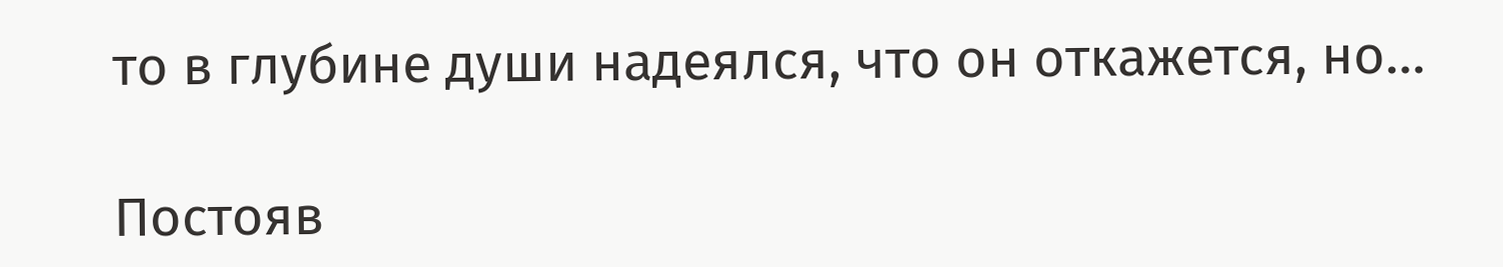то в глубине души надеялся, что он откажется, но…

Постояв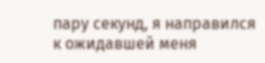пару секунд, я направился к ожидавшей меня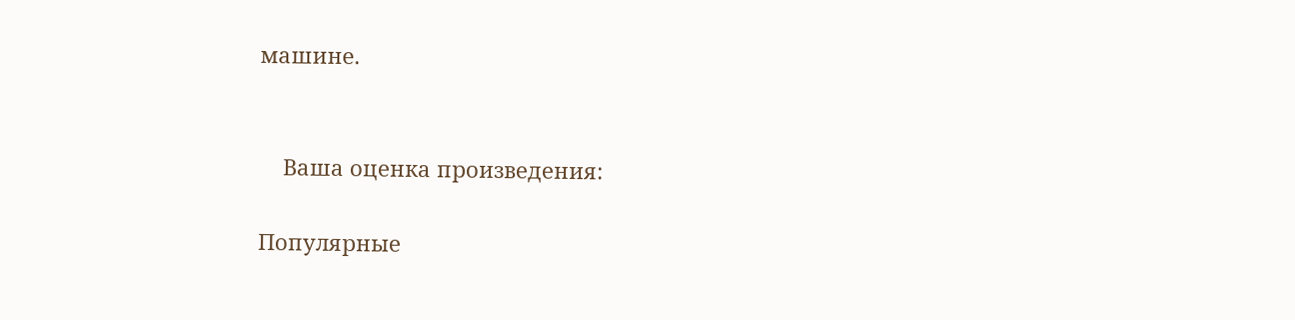машине.


    Ваша оценка произведения:

Популярные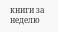книги за неделю